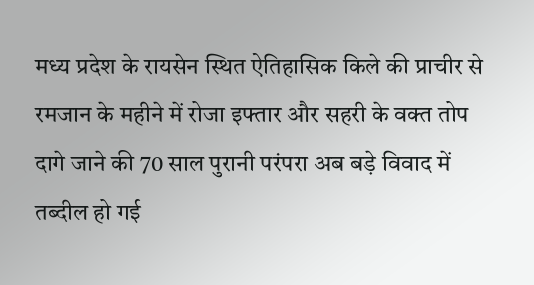मध्य प्रदेश के रायसेन स्थित ऐतिहासिक किले की प्राचीर से रमजान के महीने में रोजा इफ्तार और सहरी के वक्त तोप दागे जाने की 70 साल पुरानी परंपरा अब बड़े विवाद में तब्दील हो गई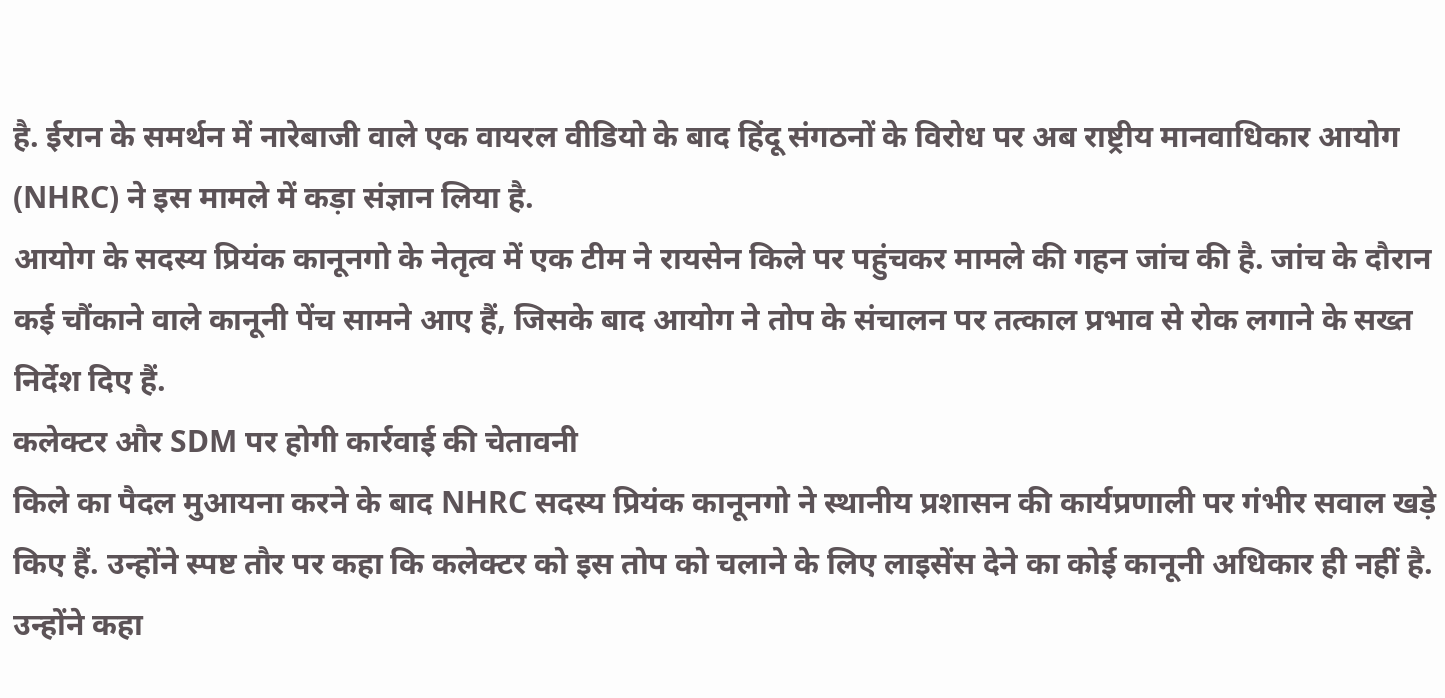है. ईरान के समर्थन में नारेबाजी वाले एक वायरल वीडियो के बाद हिंदू संगठनों के विरोध पर अब राष्ट्रीय मानवाधिकार आयोग (NHRC) ने इस मामले में कड़ा संज्ञान लिया है.
आयोग के सदस्य प्रियंक कानूनगो के नेतृत्व में एक टीम ने रायसेन किले पर पहुंचकर मामले की गहन जांच की है. जांच के दौरान कई चौंकाने वाले कानूनी पेंच सामने आए हैं, जिसके बाद आयोग ने तोप के संचालन पर तत्काल प्रभाव से रोक लगाने के सख्त निर्देश दिए हैं.
कलेक्टर और SDM पर होगी कार्रवाई की चेतावनी
किले का पैदल मुआयना करने के बाद NHRC सदस्य प्रियंक कानूनगो ने स्थानीय प्रशासन की कार्यप्रणाली पर गंभीर सवाल खड़े किए हैं. उन्होंने स्पष्ट तौर पर कहा कि कलेक्टर को इस तोप को चलाने के लिए लाइसेंस देने का कोई कानूनी अधिकार ही नहीं है. उन्होंने कहा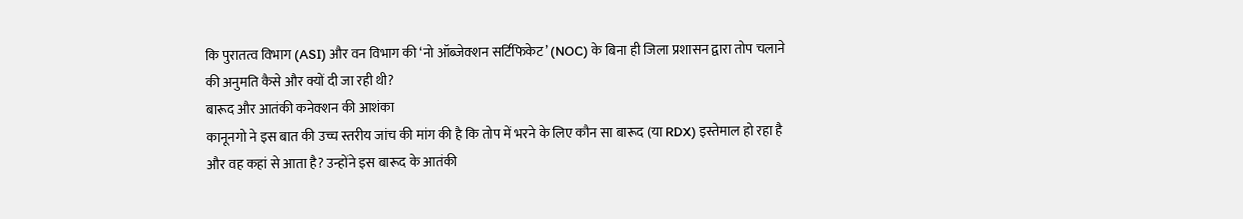कि पुरातत्व विभाग (ASI) और वन विभाग की ‘नो ऑब्जेक्शन सर्टिफिकेट’ (NOC) के बिना ही जिला प्रशासन द्वारा तोप चलाने की अनुमति कैसे और क्यों दी जा रही थी?
बारूद और आतंकी कनेक्शन की आशंका
कानूनगो ने इस बात की उच्च स्तरीय जांच की मांग की है कि तोप में भरने के लिए कौन सा बारूद (या RDX) इस्तेमाल हो रहा है और वह कहां से आता है? उन्होंने इस बारूद के आतंकी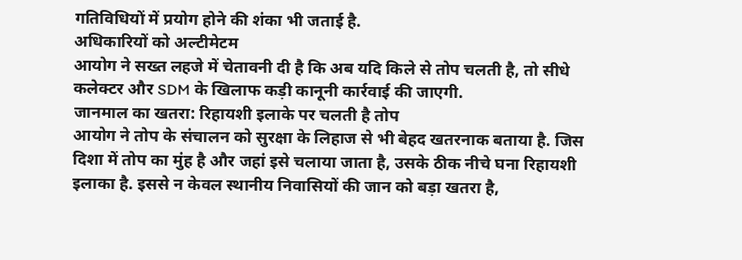गतिविधियों में प्रयोग होने की शंका भी जताई है.
अधिकारियों को अल्टीमेटम
आयोग ने सख्त लहजे में चेतावनी दी है कि अब यदि किले से तोप चलती है, तो सीधे कलेक्टर और SDM के खिलाफ कड़ी कानूनी कार्रवाई की जाएगी.
जानमाल का खतरा: रिहायशी इलाके पर चलती है तोप
आयोग ने तोप के संचालन को सुरक्षा के लिहाज से भी बेहद खतरनाक बताया है. जिस दिशा में तोप का मुंह है और जहां इसे चलाया जाता है, उसके ठीक नीचे घना रिहायशी इलाका है. इससे न केवल स्थानीय निवासियों की जान को बड़ा खतरा है,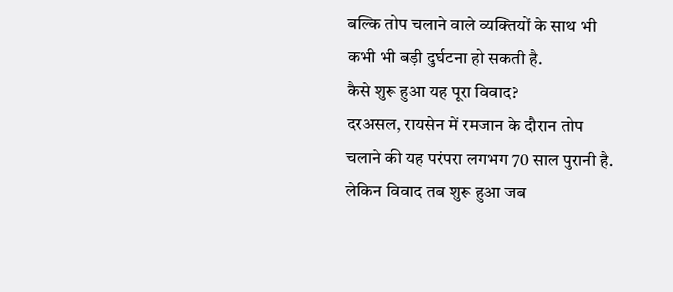बल्कि तोप चलाने वाले व्यक्तियों के साथ भी कभी भी बड़ी दुर्घटना हो सकती है.
कैसे शुरू हुआ यह पूरा विवाद?
दरअसल, रायसेन में रमजान के दौरान तोप चलाने की यह परंपरा लगभग 70 साल पुरानी है. लेकिन विवाद तब शुरू हुआ जब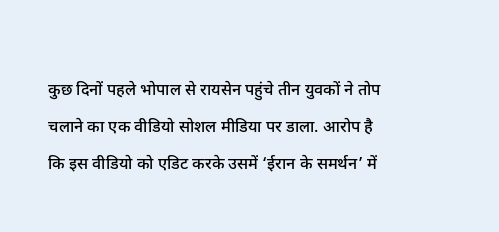कुछ दिनों पहले भोपाल से रायसेन पहुंचे तीन युवकों ने तोप चलाने का एक वीडियो सोशल मीडिया पर डाला. आरोप है कि इस वीडियो को एडिट करके उसमें ‘ईरान के समर्थन’ में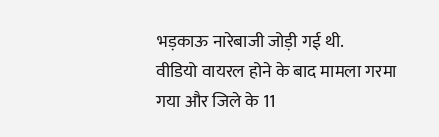भड़काऊ नारेबाजी जोड़ी गई थी.
वीडियो वायरल होने के बाद मामला गरमा गया और जिले के 11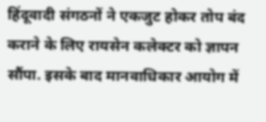हिंदूवादी संगठनों ने एकजुट होकर तोप बंद कराने के लिए रायसेन कलेक्टर को ज्ञापन सौंपा. इसके बाद मानवाधिकार आयोग में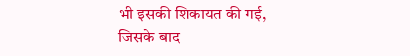भी इसकी शिकायत की गई, जिसके बाद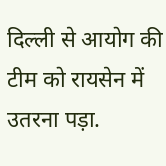दिल्ली से आयोग की टीम को रायसेन में उतरना पड़ा.